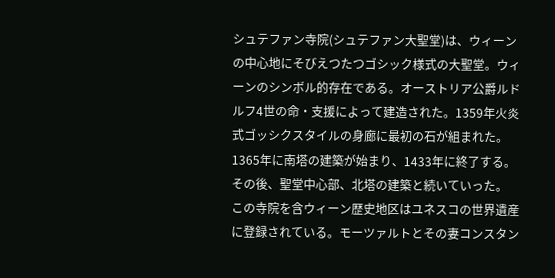シュテファン寺院(シュテファン大聖堂)は、ウィーンの中心地にそびえつたつゴシック様式の大聖堂。ウィーンのシンボル的存在である。オーストリア公爵ルドルフ4世の命・支援によって建造された。1359年火炎式ゴッシクスタイルの身廊に最初の石が組まれた。1365年に南塔の建築が始まり、1433年に終了する。その後、聖堂中心部、北塔の建築と続いていった。
この寺院を含ウィーン歴史地区はユネスコの世界遺産に登録されている。モーツァルトとその妻コンスタン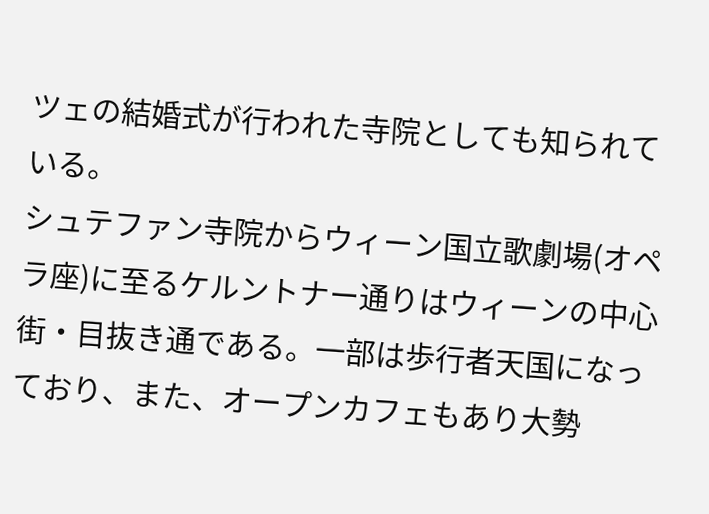ツェの結婚式が行われた寺院としても知られている。
シュテファン寺院からウィーン国立歌劇場(オペラ座)に至るケルントナー通りはウィーンの中心街・目抜き通である。一部は歩行者天国になっており、また、オープンカフェもあり大勢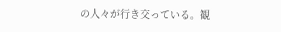の人々が行き交っている。観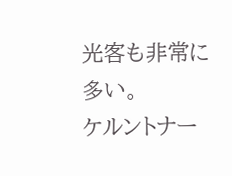光客も非常に多い。
ケルントナー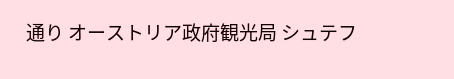通り オーストリア政府観光局 シュテフ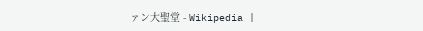ァン大聖堂 - Wikipedia |